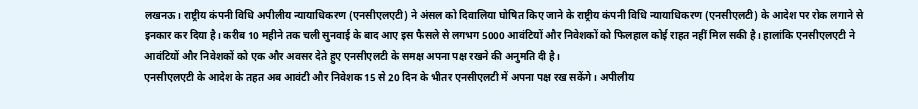लखनऊ। राष्ट्रीय कंपनी विधि अपीलीय न्यायाधिकरण (एनसीएलएटी) ने अंसल को दिवालिया घोषित किए जाने के राष्ट्रीय कंपनी विधि न्यायाधिकरण (एनसीएलटी) के आदेश पर रोक लगाने से इनकार कर दिया है। करीब 10 महीने तक चली सुनवाई के बाद आए इस फैसले से लगभग 5000 आवंटियों और निवेशकों को फिलहाल कोई राहत नहीं मिल सकी है। हालांकि एनसीएलएटी ने आवंटियों और निवेशकों को एक और अवसर देते हुए एनसीएलटी के समक्ष अपना पक्ष रखने की अनुमति दी है।
एनसीएलएटी के आदेश के तहत अब आवंटी और निवेशक 15 से 20 दिन के भीतर एनसीएलटी में अपना पक्ष रख सकेंगे। अपीलीय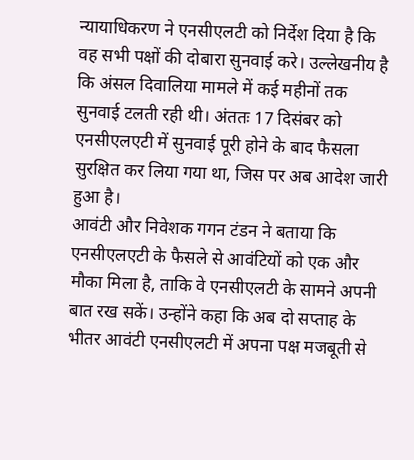न्यायाधिकरण ने एनसीएलटी को निर्देश दिया है कि वह सभी पक्षों की दोबारा सुनवाई करे। उल्लेखनीय है कि अंसल दिवालिया मामले में कई महीनों तक सुनवाई टलती रही थी। अंततः 17 दिसंबर को एनसीएलएटी में सुनवाई पूरी होने के बाद फैसला सुरक्षित कर लिया गया था, जिस पर अब आदेश जारी हुआ है।
आवंटी और निवेशक गगन टंडन ने बताया कि एनसीएलएटी के फैसले से आवंटियों को एक और मौका मिला है, ताकि वे एनसीएलटी के सामने अपनी बात रख सकें। उन्होंने कहा कि अब दो सप्ताह के भीतर आवंटी एनसीएलटी में अपना पक्ष मजबूती से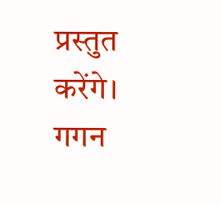प्रस्तुत करेंगे। गगन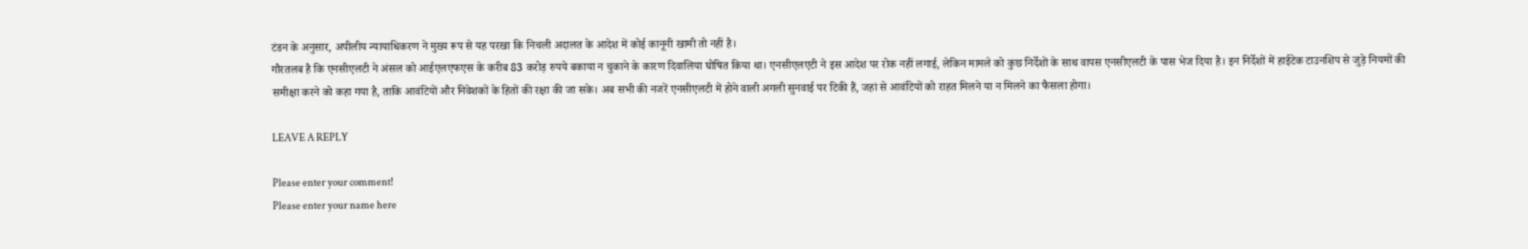टंडन के अनुसार, अपीलीय न्यायाधिकरण ने मुख्य रूप से यह परखा कि निचली अदालत के आदेश में कोई कानूनी खामी तो नहीं है।
गौरतलब है कि एनसीएलटी ने अंसल को आईएलएफएस के करीब 83 करोड़ रुपये बकाया न चुकाने के कारण दिवालिया घोषित किया था। एनसीएलएटी ने इस आदेश पर रोक नहीं लगाई, लेकिन मामले को कुछ निर्देशों के साथ वापस एनसीएलटी के पास भेज दिया है। इन निर्देशों में हाईटेक टाउनशिप से जुड़े नियमों की समीक्षा करने को कहा गया है, ताकि आवंटियों और निवेशकों के हितों की रक्षा की जा सके। अब सभी की नजरें एनसीएलटी में होने वाली अगली सुनवाई पर टिकी हैं, जहां से आवंटियों को राहत मिलने या न मिलने का फैसला होगा।

LEAVE A REPLY

Please enter your comment!
Please enter your name here